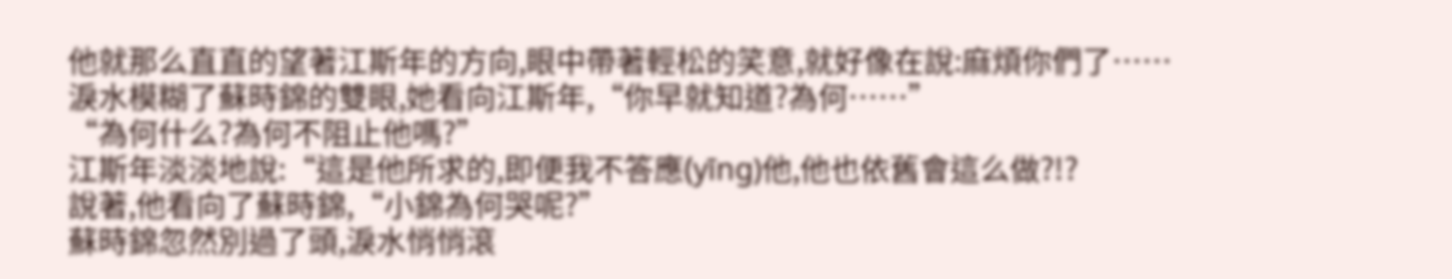他就那么直直的望著江斯年的方向,眼中帶著輕松的笑意,就好像在說:麻煩你們了……
淚水模糊了蘇時錦的雙眼,她看向江斯年,“你早就知道?為何……”
“為何什么?為何不阻止他嗎?”
江斯年淡淡地說:“這是他所求的,即便我不答應(yīng)他,他也依舊會這么做?!?
說著,他看向了蘇時錦,“小錦為何哭呢?”
蘇時錦忽然別過了頭,淚水悄悄滾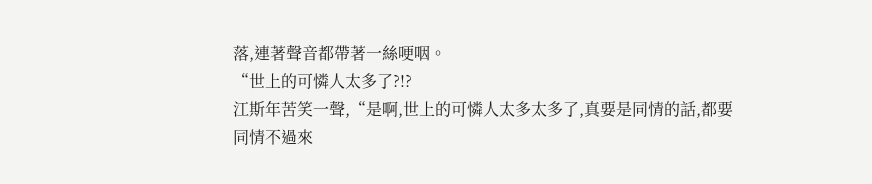落,連著聲音都帶著一絲哽咽。
“世上的可憐人太多了?!?
江斯年苦笑一聲,“是啊,世上的可憐人太多太多了,真要是同情的話,都要同情不過來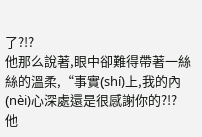了?!?
他那么說著,眼中卻難得帶著一絲絲的溫柔,“事實(shí)上,我的內(nèi)心深處還是很感謝你的?!?
他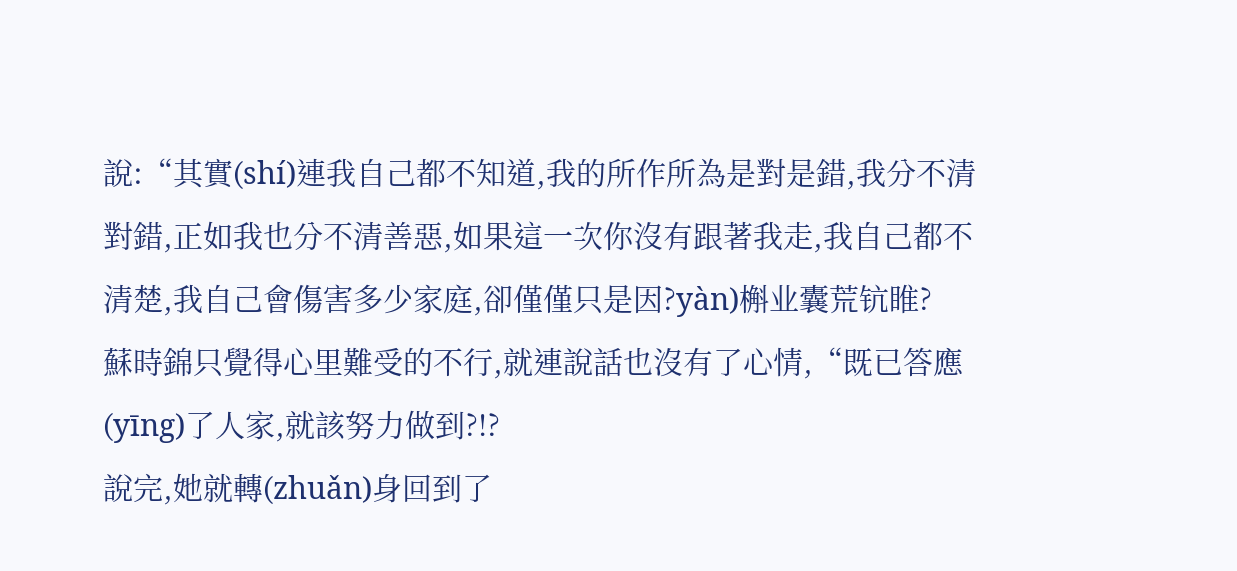說:“其實(shí)連我自己都不知道,我的所作所為是對是錯,我分不清對錯,正如我也分不清善惡,如果這一次你沒有跟著我走,我自己都不清楚,我自己會傷害多少家庭,卻僅僅只是因?yàn)槲业囊荒钪睢?
蘇時錦只覺得心里難受的不行,就連說話也沒有了心情,“既已答應(yīng)了人家,就該努力做到?!?
說完,她就轉(zhuǎn)身回到了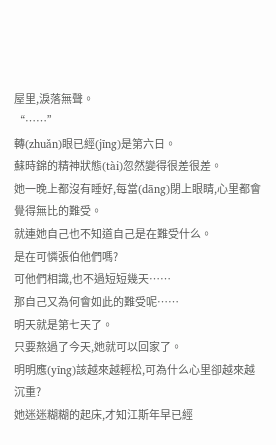屋里,淚落無聲。
“……”
轉(zhuǎn)眼已經(jīng)是第六日。
蘇時錦的精神狀態(tài)忽然變得很差很差。
她一晚上都沒有睡好,每當(dāng)閉上眼睛,心里都會覺得無比的難受。
就連她自己也不知道自己是在難受什么。
是在可憐張伯他們嗎?
可他們相識,也不過短短幾天……
那自己又為何會如此的難受呢……
明天就是第七天了。
只要熬過了今天,她就可以回家了。
明明應(yīng)該越來越輕松,可為什么心里卻越來越沉重?
她迷迷糊糊的起床,才知江斯年早已經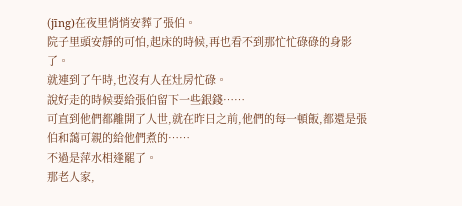(jīng)在夜里悄悄安葬了張伯。
院子里頭安靜的可怕,起床的時候,再也看不到那忙忙碌碌的身影了。
就連到了午時,也沒有人在灶房忙碌。
說好走的時候要給張伯留下一些銀錢……
可直到他們都離開了人世,就在昨日之前,他們的每一頓飯,都還是張伯和藹可親的給他們煮的……
不過是萍水相逢罷了。
那老人家,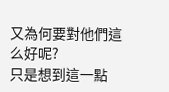又為何要對他們這么好呢?
只是想到這一點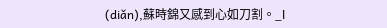(diǎn),蘇時錦又感到心如刀割。_l